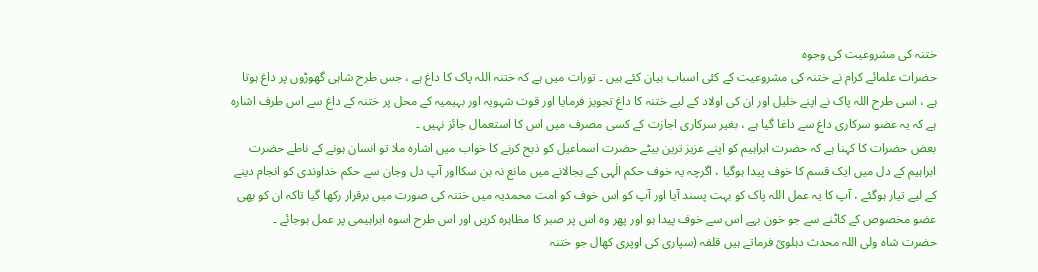ختنہ کی مشروعیت کی وجوہ
حضرات علمائے کرام نے ختنہ کی مشروعیت کے کئی اسباب بیان کئے ہیں ۔ تورات میں ہے کہ ختنہ اللہ پاک کا داغ ہے ، جس طرح شاہی گھوڑوں پر داغ ہوتا ہے ، اسی طرح اللہ پاک نے اپنے خلیل اور ان کی اولاد کے لیے ختنہ کا داغ تجویز فرمایا اور قوت شہویہ اور بہیمیہ کے محل پر ختنہ کے داغ سے اس طرف اشارہ ہے کہ یہ عضو سرکاری داغ سے داغا گیا ہے ، بغیر سرکاری اجازت کے کسی مصرف میں اس کا استعمال جائز نہیں ۔
بعض حضرات کا کہنا ہے کہ حضرت ابراہیم کو اپنے عزیز ترین بیٹے حضرت اسماعیل کو ذبح کرنے کا خواب میں اشارہ ملا تو انسان ہونے کے ناطے حضرت ابراہیم کے دل میں ایک قسم کا خوف پیدا ہوگیا ، اگرچہ یہ خوف حکم الٰہی کے بجالانے میں مانع نہ بن سکااور آپ دل وجان سے حکم خداوندی کو انجام دینے کے لیے تیار ہوگئے ، آپ کا یہ عمل اللہ پاک کو بہت پسند آیا اور آپ کو اس خوف کو امت محمدیہ میں ختنہ کی صورت میں برقرار رکھا گیا تاکہ ان کو بھی عضو مخصوص کے کاٹنے سے جو خون بہے اس سے خوف پیدا ہو اور پھر وہ اس پر صبر کا مظاہرہ کریں اور اس طرح اسوہ ابراہیمی پر عمل ہوجائے ۔
حضرت شاہ ولی اللہ محدث دہلویؒ فرماتے ہیں قلفہ (سپاری کی اوپری کھال جو ختنہ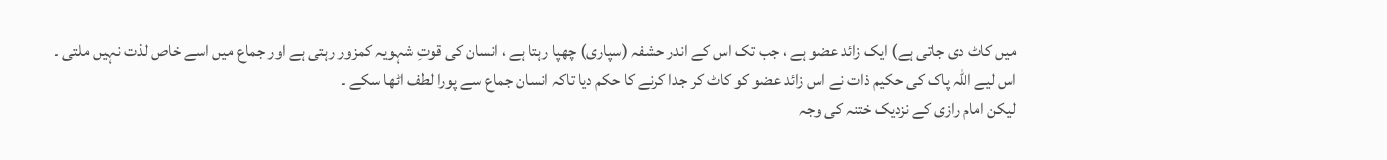میں کاٹ دی جاتی ہے) ایک زائد عضو ہے ، جب تک اس کے اندر حشفہ (سپاری) چھپا رہتا ہے ، انسان کی قوتِ شہویہ کمزور رہتی ہے اور جماع میں اسے خاص لذت نہیں ملتی ۔ اس لیے اللہ پاک کی حکیم ذات نے اس زائد عضو کو کاٹ کر جدا کرنے کا حکم دیا تاکہ انسان جماع سے پورا لطف اٹھا سکے ۔
لیکن امام رازی کے نزدیک ختنہ کی وجہ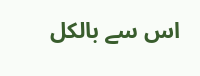اس سے بالکل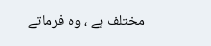مختلف ہے ، وہ فرماتے